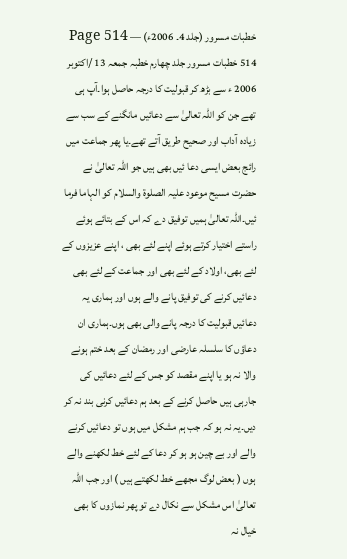خطبات مسرور (جلد 4۔ 2006ء) — Page 514
514 خطبات مسرور جلد چهارم خطبہ جمعہ 13 /اکتوبر 2006 ء سے بڑھ کر قبولیت کا درجہ حاصل ہوا۔آپ ہی تھے جن کو اللہ تعالیٰ سے دعائیں مانگنے کے سب سے زیادہ آداب اور صحیح طریق آتے تھے۔یا پھر جماعت میں رائج بعض ایسی دعا ئیں بھی ہیں جو اللہ تعالیٰ نے حضرت مسیح موعود علیہ الصلوۃ والسلام کو الہاما فرما ئیں۔اللہ تعالیٰ ہمیں توفیق دے کہ اس کے بتائے ہوئے راستے اختیار کرتے ہوئے اپنے لئے بھی ، اپنے عزیزوں کے لئے بھی، اولاد کے لئے بھی اور جماعت کے لئے بھی دعائیں کرنے کی توفیق پانے والے ہوں اور ہماری یہ دعائیں قبولیت کا درجہ پانے والی بھی ہوں۔ہماری ان دعاؤں کا سلسلہ عارضی اور رمضان کے بعد ختم ہونے والا نہ ہو یا اپنے مقصد کو جس کے لئے دعائیں کی جارہی ہیں حاصل کرنے کے بعد ہم دعائیں کرنی بند نہ کر دیں۔یہ نہ ہو کہ جب ہم مشکل میں ہوں تو دعائیں کرنے والے اور بے چین ہو ہو کر دعا کے لئے خط لکھنے والے ہوں ( بعض لوگ مجھے خط لکھتے ہیں ) اور جب اللہ تعالیٰ اس مشکل سے نکال دے تو پھر نمازوں کا بھی خیال نہ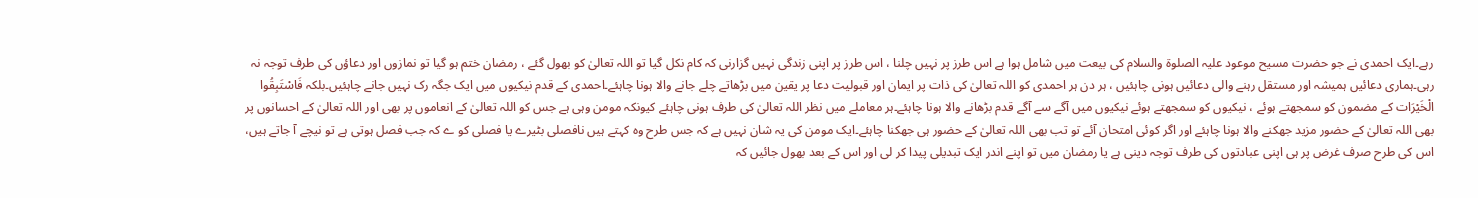رہے۔ایک احمدی نے جو حضرت مسیح موعود علیہ الصلوۃ والسلام کی بیعت میں شامل ہوا ہے اس طرز پر نہیں چلنا ، اس طرز پر اپنی زندگی نہیں گزارنی کہ کام نکل گیا تو اللہ تعالیٰ کو بھول گئے ، رمضان ختم ہو گیا تو نمازوں اور دعاؤں کی طرف توجہ نہ رہی۔ہماری دعائیں ہمیشہ اور مستقل رہنے والی دعائیں ہونی چاہئیں ، ہر دن ہر احمدی کو اللہ تعالیٰ کی ذات پر ایمان اور قبولیت دعا پر یقین میں بڑھاتے چلے جانے والا ہونا چاہئے۔احمدی کے قدم نیکیوں میں ایک جگہ رک نہیں جانے چاہئیں۔بلکہ فَاسْتَبِقُوا الْخَيْرَات کے مضمون کو سمجھتے ہوئے ، نیکیوں کو سمجھتے ہوئے نیکیوں میں آگے سے آگے قدم بڑھانے والا ہونا چاہئے۔ہر معاملے میں نظر اللہ تعالیٰ کی طرف ہونی چاہئے کیونکہ مومن وہی ہے جس کو اللہ تعالیٰ کے انعاموں پر بھی اور اللہ تعالیٰ کے احسانوں پر بھی اللہ تعالیٰ کے حضور مزید جھکنے والا ہونا چاہئے اور اگر کوئی امتحان آئے تو تب بھی اللہ تعالیٰ کے حضور ہی جھکنا چاہئے۔ایک مومن کی یہ شان نہیں ہے کہ جس طرح وہ کہتے ہیں نافصلی بٹیرے یا فصلی کو ے کہ جب فصل ہوتی ہے تو نیچے آ جاتے ہیں، اس کی طرح صرف غرض پر ہی اپنی عبادتوں کی طرف توجہ دینی ہے یا رمضان میں تو اپنے اندر ایک تبدیلی پیدا کر لی اور اس کے بعد بھول جائیں کہ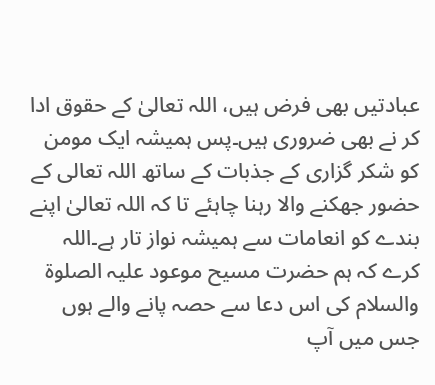عبادتیں بھی فرض ہیں، اللہ تعالیٰ کے حقوق ادا کر نے بھی ضروری ہیں۔پس ہمیشہ ایک مومن کو شکر گزاری کے جذبات کے ساتھ اللہ تعالی کے حضور جھکنے والا رہنا چاہئے تا کہ اللہ تعالیٰ اپنے بندے کو انعامات سے ہمیشہ نواز تار ہے۔اللہ کرے کہ ہم حضرت مسیح موعود علیہ الصلوۃ والسلام کی اس دعا سے حصہ پانے والے ہوں جس میں آپ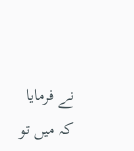نے فرمایا کہ میں تو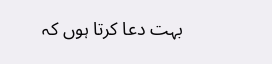بہت دعا کرتا ہوں کہ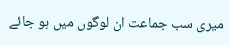میری سب جماعت ان لوگوں میں ہو جائے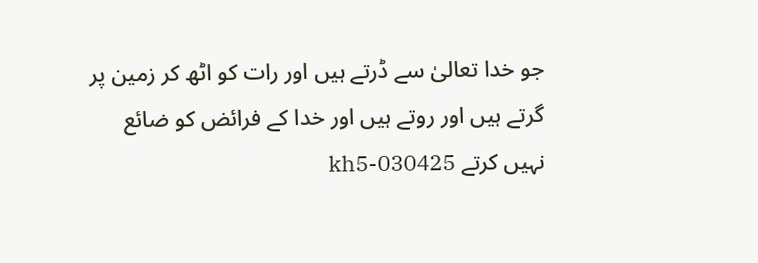جو خدا تعالیٰ سے ڈرتے ہیں اور رات کو اٹھ کر زمین پر گرتے ہیں اور روتے ہیں اور خدا کے فرائض کو ضائع نہیں کرتے kh5-030425